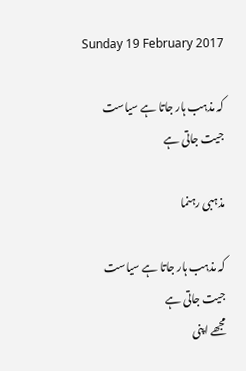Sunday 19 February 2017

کہ مذہب ہار جاتا ہے سیاست جیت جاتی ہے

مذہبی رہنما

کہ مذہب ہار جاتا ہے سیاست جیت جاتی ہے
مجھے اپنی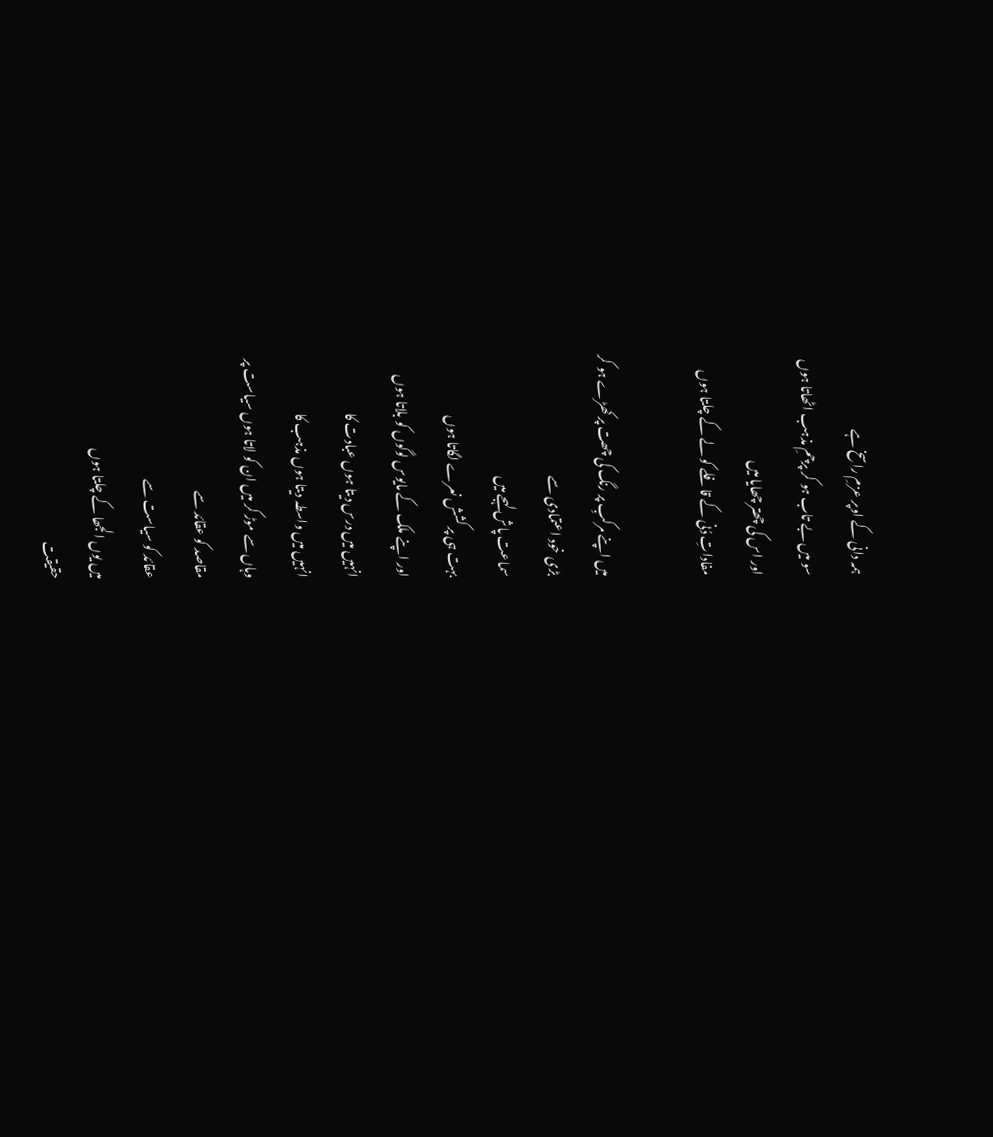ہمہ دانی کے اوپر عزمِ راسخ ہے
سو میں بے تاب ہو کر پرچمِ مذہب اٹھاتا ہوں
اور اس کی چھتر چھایا میں
مفاداتِ دُنی کے قافلے کو لے کے چلتا ہوں

میں اپنے مرکبِ پر رنگ کی چھت پر کھڑے ہو کر
بڑی خود اعتمادی سے
سماعت پاش لہجے میں
بہت ہی پر کشش نعرے لگاتا ہوں
اور اپنے ملک کے مایوس لوگوں کو بلاتا ہوں
انہیں میں درس دیتا ہوں عبادت کا
انہیں میں واسطہ دیتا ہوں مذہب کا
وہاں سے موڑ کر میں ان کو لاتا ہوں سیاست پر
مقاصد کو عقائد سے
عقائد کو سیاست سے
میں یوں الجھا کے چلتا ہوں
حقیقت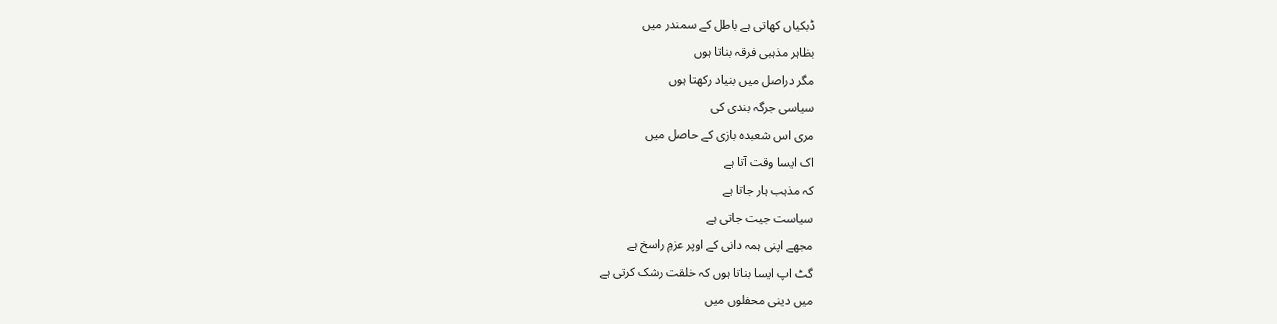ڈبکیاں کھاتی ہے باطل کے سمندر میں
بظاہر مذہبی فرقہ بناتا ہوں
مگر دراصل میں بنیاد رکھتا ہوں
سیاسی جرگہ بندی کی
مری اس شعبدہ بازی کے حاصل میں
اک ایسا وقت آتا ہے
کہ مذہب ہار جاتا ہے
سیاست جیت جاتی ہے
مجھے اپنی ہمہ دانی کے اوپر عزمِ راسخ ہے
گٹ اپ ایسا بناتا ہوں کہ خلقت رشک کرتی ہے
میں دینی محفلوں میں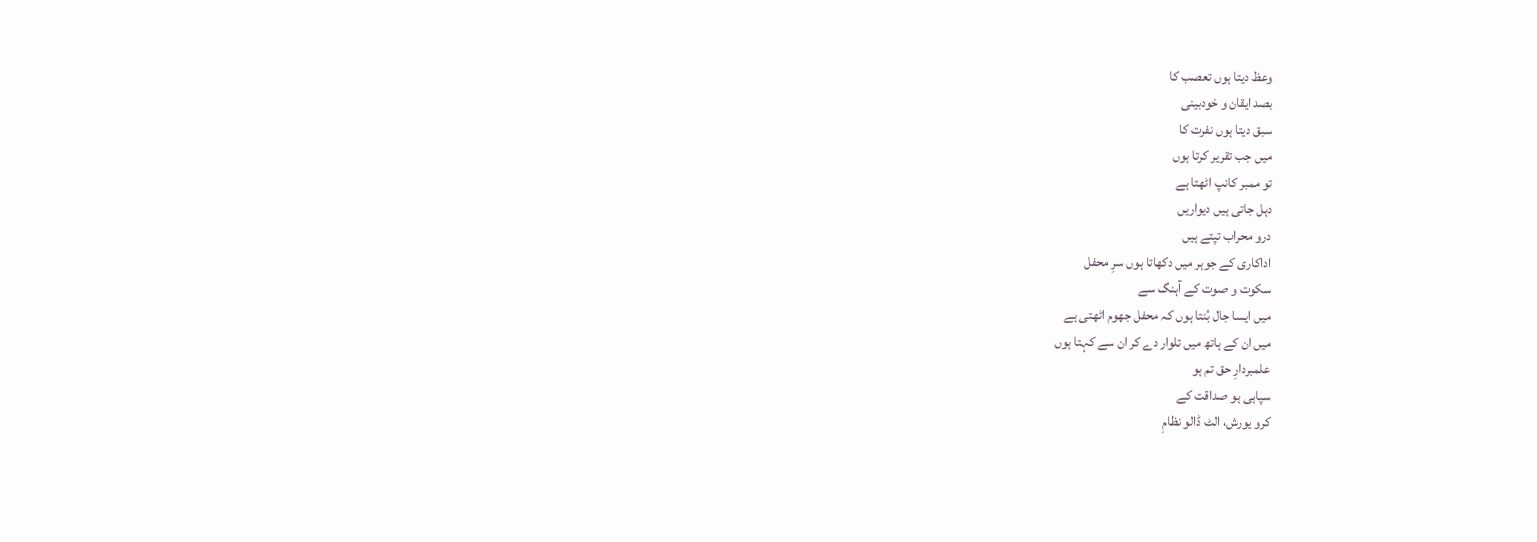وعظ دیتا ہوں تعصب کا
بصد ایقان و خودبینی
سبق دیتا ہوں نفرت کا
میں جب تقریر کرتا ہوں
تو ممبر کانپ اٹھتا ہے
دہل جاتی ہیں دیواریں
درو محراب تپتے ہیں
اداکاری کے جوہر میں دکھاتا ہوں سرِ محفل
سکوت و صوت کے آہنگ سے
میں ایسا جال بُنتا ہوں کہ محفل جھوم اٹھتی ہے
میں ان کے ہاتھ میں تلوار دے کر ان سے کہتا ہوں
علمبردارِ حق تم ہو
سپاہی ہو صداقت کے
کرو یورش، الٹ ڈالو نظامِ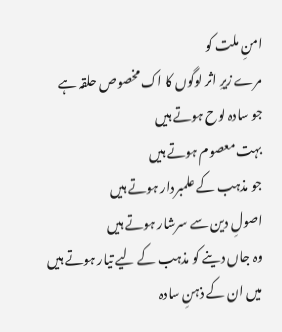امنِ ملت کو
مرے زیرِ اثر لوگوں کا اک مخصوص حلقہ ہے
جو سادہ لوح ہوتے ہیں
بہت معصوم ہوتے ہیں
جو مذہب کے علمبردار ہوتے ہیں
اصولِ دین سے سرشار ہوتے ہیں
وہ جاں دینے کو مذہب کے لیے تیار ہوتے ہیں
میں ان کے ذہنِ سادہ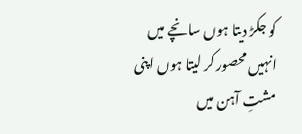کو جکڑ دیتا ہوں سانچے میں
انہیں محصور کر لیتا ہوں اپنی مشتِ آہن میں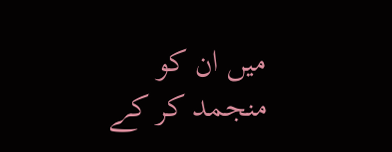میں ان کو منجمد کر کے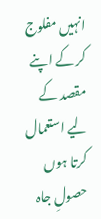انہیں مفلوج کر کے اپنے
مقصد کے لیے استعمال کرتا ہوں
حصولِ جاہ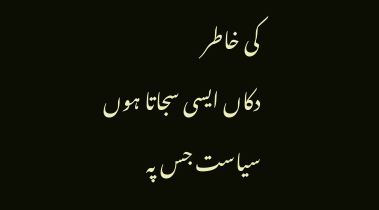کی خاطر
دکاں ایسی سجاتا ہوں
سیاست جس پہ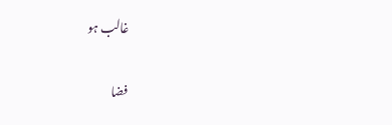غالب ہو

فضا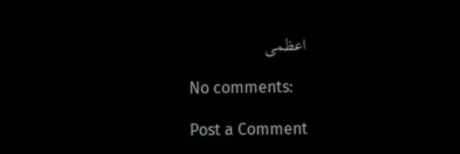اعظمی

No comments:

Post a Comment